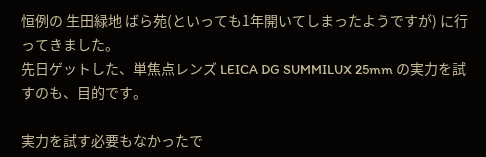恒例の 生田緑地 ばら苑(といっても1年開いてしまったようですが) に行ってきました。
先日ゲットした、単焦点レンズ LEICA DG SUMMILUX 25mm の実力を試すのも、目的です。

実力を試す必要もなかったで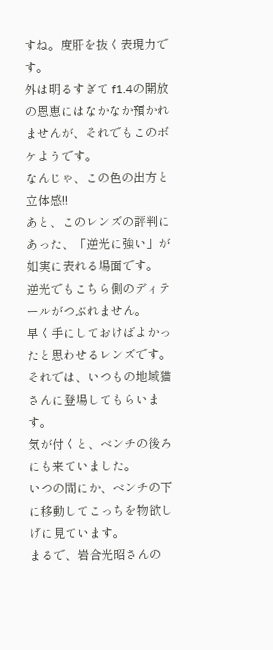すね。度肝を抜く表現力です。
外は明るすぎて f1.4の開放の恩恵にはなかなか預かれませんが、それでもこのボケようです。
なんじゃ、この色の出方と立体感!!
あと、このレンズの評判にあった、「逆光に強い」が如実に表れる場面です。
逆光でもこちら側のディテールがつぶれません。
早く手にしておけばよかったと思わせるレンズです。
それでは、いつもの地域猫さんに登場してもらいます。
気が付くと、ベンチの後ろにも来ていました。
いつの間にか、ベンチの下に移動してこっちを物欲しげに見ています。
まるで、岩合光昭さんの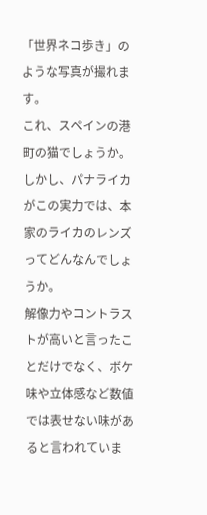「世界ネコ歩き」のような写真が撮れます。
これ、スペインの港町の猫でしょうか。
しかし、パナライカがこの実力では、本家のライカのレンズってどんなんでしょうか。
解像力やコントラストが高いと言ったことだけでなく、ボケ味や立体感など数値では表せない味があると言われていま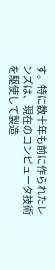す。特に数十年も前に作られたレンズは、現在のコンピュータ技術を駆使して製造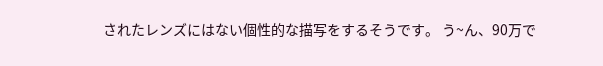されたレンズにはない個性的な描写をするそうです。 う~ん、90万で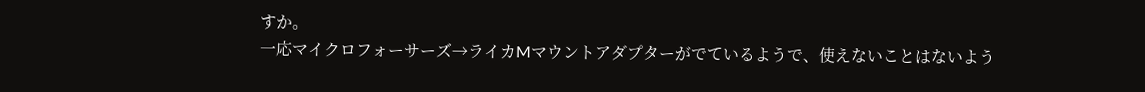すか。
一応マイクロフォーサーズ→ライカMマウントアダプターがでているようで、使えないことはないよう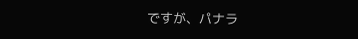ですが、パナラ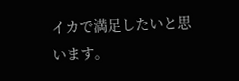イカで満足したいと思います。